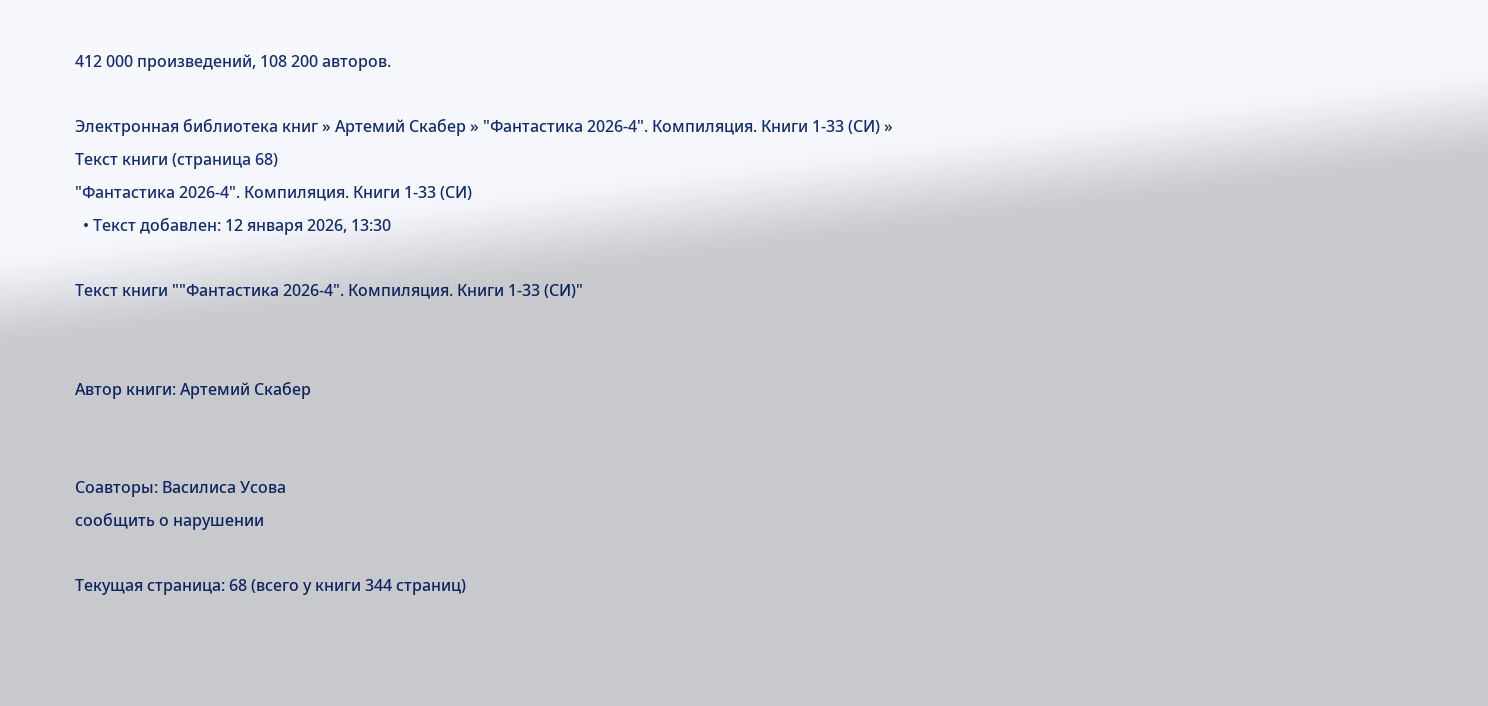412 000 произведений, 108 200 авторов.

Электронная библиотека книг » Артемий Скабер » "Фантастика 2026-4". Компиляция. Книги 1-33 (СИ) » Текст книги (страница 68)
"Фантастика 2026-4". Компиляция. Книги 1-33 (СИ)
  • Текст добавлен: 12 января 2026, 13:30

Текст книги ""Фантастика 2026-4". Компиляция. Книги 1-33 (СИ)"


Автор книги: Артемий Скабер


Соавторы: Василиса Усова
сообщить о нарушении

Текущая страница: 68 (всего у книги 344 страниц)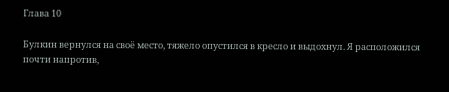Глава 10

Булкин вернулся на своё место, тяжело опустился в кресло и выдохнул. Я расположился почти напротив,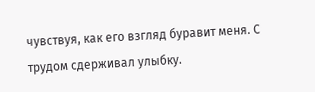чувствуя, как его взгляд буравит меня. С трудом сдерживал улыбку.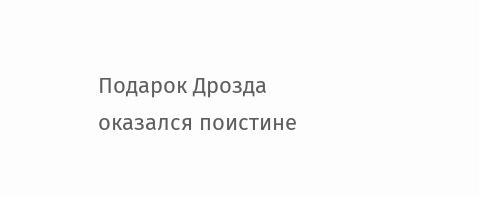Подарок Дрозда оказался поистине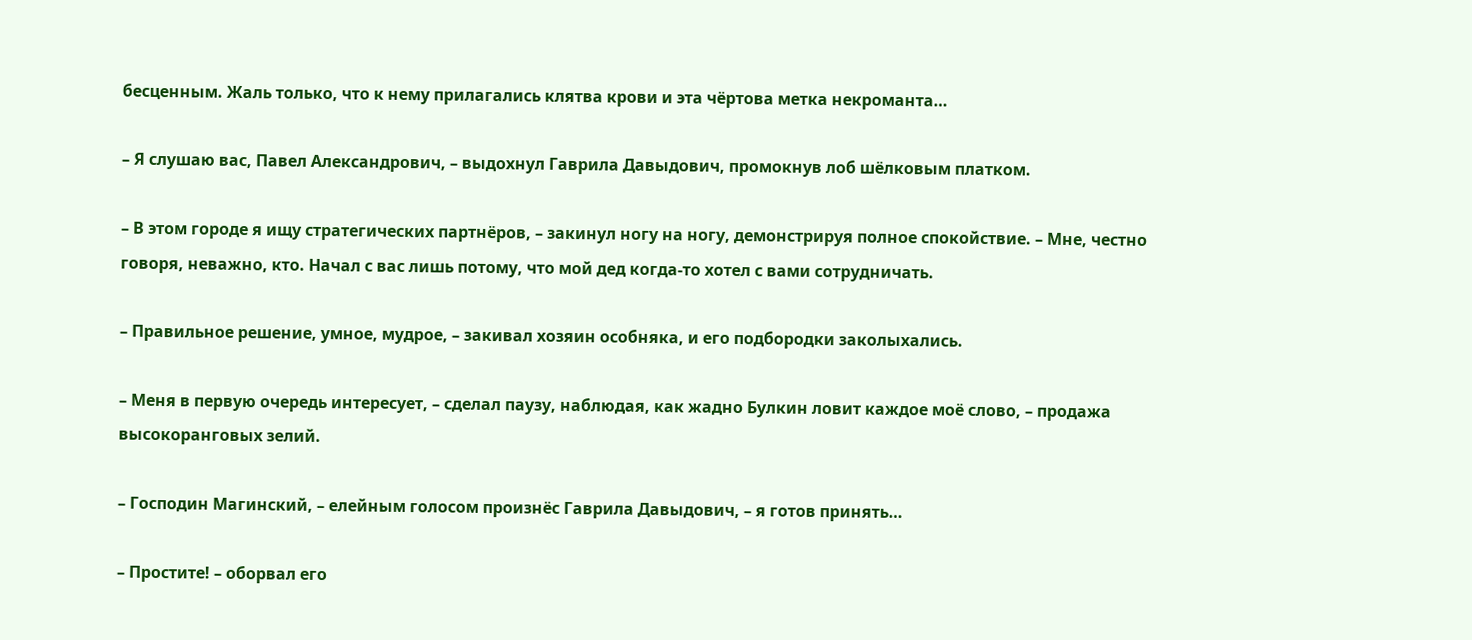бесценным. Жаль только, что к нему прилагались клятва крови и эта чёртова метка некроманта…

– Я слушаю вас, Павел Александрович, – выдохнул Гаврила Давыдович, промокнув лоб шёлковым платком.

– В этом городе я ищу стратегических партнёров, – закинул ногу на ногу, демонстрируя полное спокойствие. – Мне, честно говоря, неважно, кто. Начал с вас лишь потому, что мой дед когда-то хотел с вами сотрудничать.

– Правильное решение, умное, мудрое, – закивал хозяин особняка, и его подбородки заколыхались.

– Меня в первую очередь интересует, – сделал паузу, наблюдая, как жадно Булкин ловит каждое моё слово, – продажа высокоранговых зелий.

– Господин Магинский, – елейным голосом произнёс Гаврила Давыдович, – я готов принять…

– Простите! – оборвал его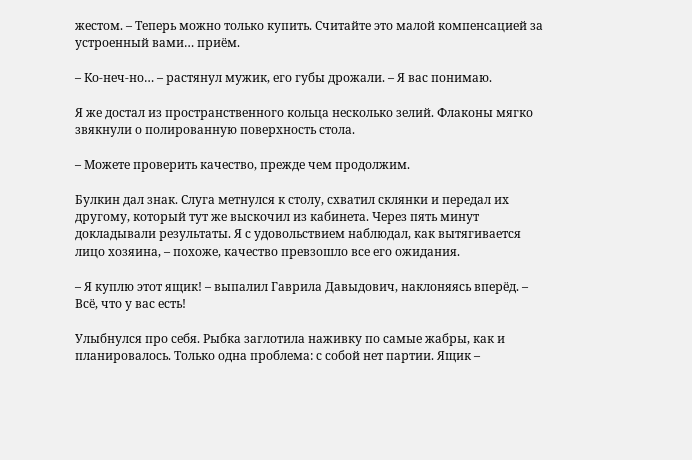жестом. – Теперь можно только купить. Считайте это малой компенсацией за устроенный вами… приём.

– Ко-неч-но… – растянул мужик, его губы дрожали. – Я вас понимаю.

Я же достал из пространственного кольца несколько зелий. Флаконы мягко звякнули о полированную поверхность стола.

– Можете проверить качество, прежде чем продолжим.

Булкин дал знак. Слуга метнулся к столу, схватил склянки и передал их другому, который тут же выскочил из кабинета. Через пять минут докладывали результаты. Я с удовольствием наблюдал, как вытягивается лицо хозяина, – похоже, качество превзошло все его ожидания.

– Я куплю этот ящик! – выпалил Гаврила Давыдович, наклоняясь вперёд. – Всё, что у вас есть!

Улыбнулся про себя. Рыбка заглотила наживку по самые жабры, как и планировалось. Только одна проблема: с собой нет партии. Ящик –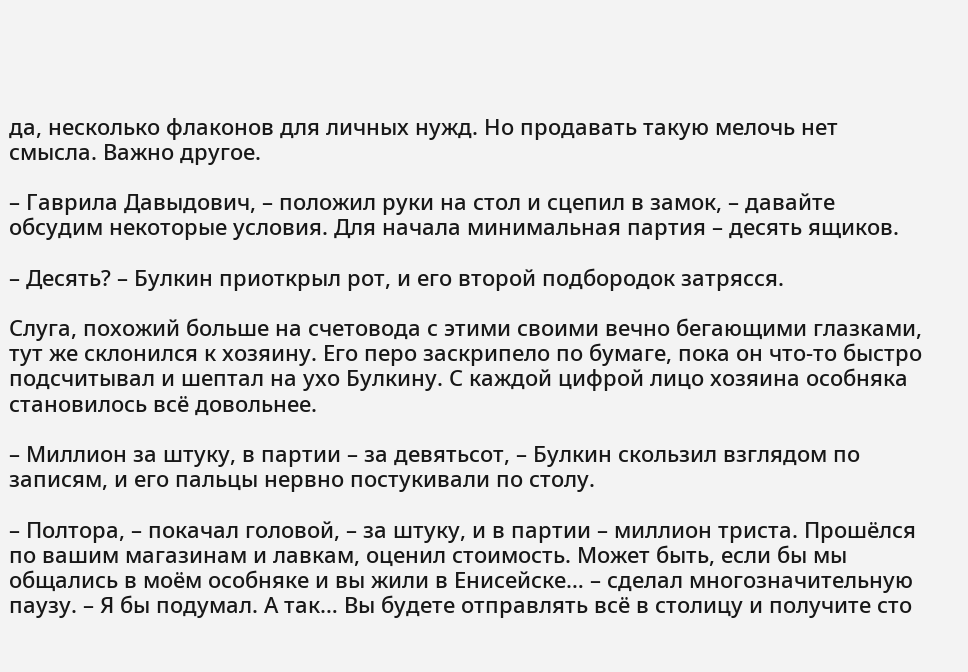да, несколько флаконов для личных нужд. Но продавать такую мелочь нет смысла. Важно другое.

– Гаврила Давыдович, – положил руки на стол и сцепил в замок, – давайте обсудим некоторые условия. Для начала минимальная партия – десять ящиков.

– Десять? – Булкин приоткрыл рот, и его второй подбородок затрясся.

Слуга, похожий больше на счетовода с этими своими вечно бегающими глазками, тут же склонился к хозяину. Его перо заскрипело по бумаге, пока он что-то быстро подсчитывал и шептал на ухо Булкину. С каждой цифрой лицо хозяина особняка становилось всё довольнее.

– Миллион за штуку, в партии – за девятьсот, – Булкин скользил взглядом по записям, и его пальцы нервно постукивали по столу.

– Полтора, – покачал головой, – за штуку, и в партии – миллион триста. Прошёлся по вашим магазинам и лавкам, оценил стоимость. Может быть, если бы мы общались в моём особняке и вы жили в Енисейске… – сделал многозначительную паузу. – Я бы подумал. А так… Вы будете отправлять всё в столицу и получите сто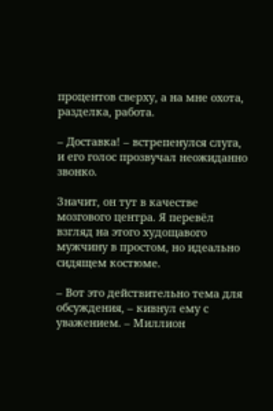процентов сверху, а на мне охота, разделка, работа.

– Доставка! – встрепенулся слуга, и его голос прозвучал неожиданно звонко.

Значит, он тут в качестве мозгового центра. Я перевёл взгляд на этого худощавого мужчину в простом, но идеально сидящем костюме.

– Вот это действительно тема для обсуждения, – кивнул ему с уважением. – Миллион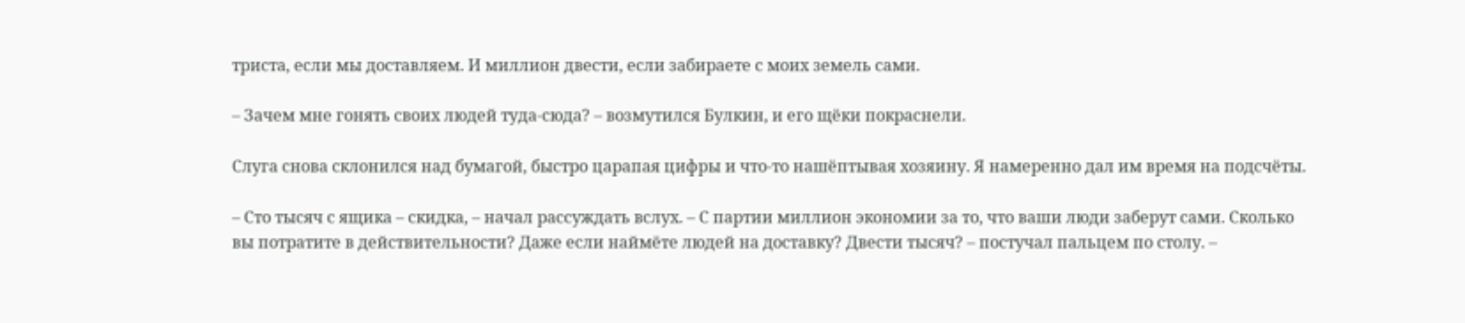триста, если мы доставляем. И миллион двести, если забираете с моих земель сами.

– Зачем мне гонять своих людей туда-сюда? – возмутился Булкин, и его щёки покраснели.

Слуга снова склонился над бумагой, быстро царапая цифры и что-то нашёптывая хозяину. Я намеренно дал им время на подсчёты.

– Сто тысяч с ящика – скидка, – начал рассуждать вслух. – С партии миллион экономии за то, что ваши люди заберут сами. Сколько вы потратите в действительности? Даже если наймёте людей на доставку? Двести тысяч? – постучал пальцем по столу. –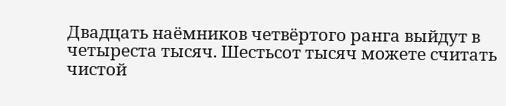Двадцать наёмников четвёртого ранга выйдут в четыреста тысяч. Шестьсот тысяч можете считать чистой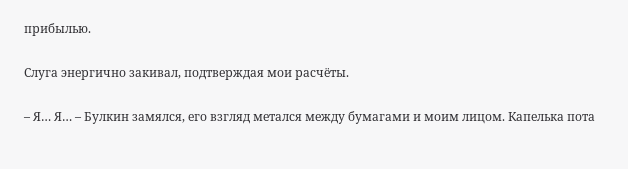прибылью.

Слуга энергично закивал, подтверждая мои расчёты.

– Я… Я… – Булкин замялся, его взгляд метался между бумагами и моим лицом. Капелька пота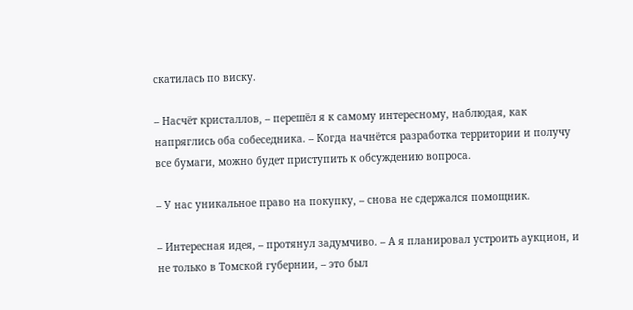скатилась по виску.

– Насчёт кристаллов, – перешёл я к самому интересному, наблюдая, как напряглись оба собеседника. – Когда начнётся разработка территории и получу все бумаги, можно будет приступить к обсуждению вопроса.

– У нас уникальное право на покупку, – снова не сдержался помощник.

– Интересная идея, – протянул задумчиво. – А я планировал устроить аукцион, и не только в Томской губернии, – это был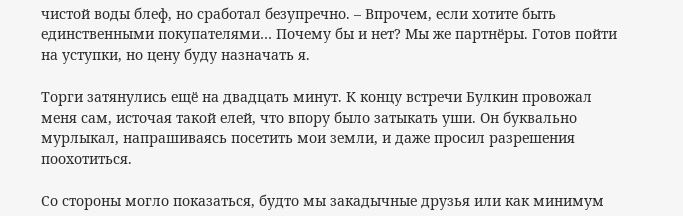чистой воды блеф, но сработал безупречно. – Впрочем, если хотите быть единственными покупателями… Почему бы и нет? Мы же партнёры. Готов пойти на уступки, но цену буду назначать я.

Торги затянулись ещё на двадцать минут. К концу встречи Булкин провожал меня сам, источая такой елей, что впору было затыкать уши. Он буквально мурлыкал, напрашиваясь посетить мои земли, и даже просил разрешения поохотиться.

Со стороны могло показаться, будто мы закадычные друзья или как минимум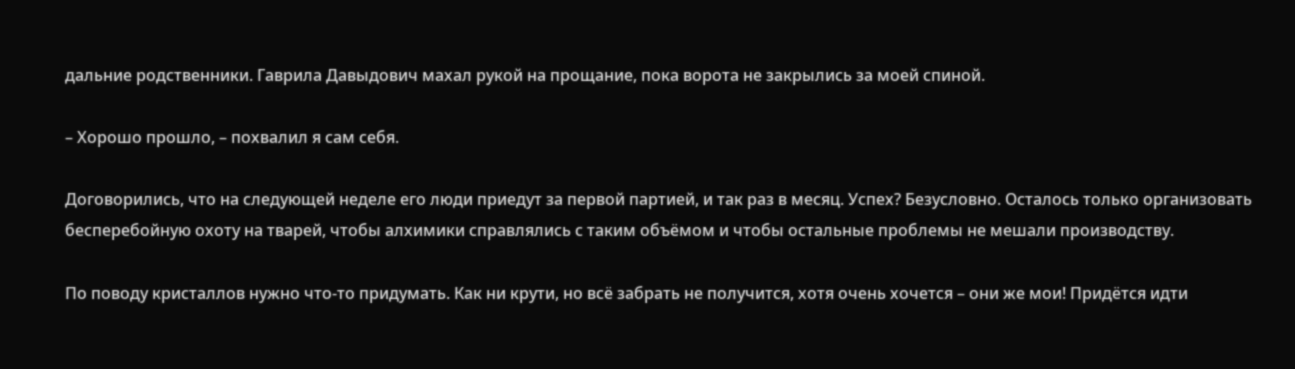дальние родственники. Гаврила Давыдович махал рукой на прощание, пока ворота не закрылись за моей спиной.

– Хорошо прошло, – похвалил я сам себя.

Договорились, что на следующей неделе его люди приедут за первой партией, и так раз в месяц. Успех? Безусловно. Осталось только организовать бесперебойную охоту на тварей, чтобы алхимики справлялись с таким объёмом и чтобы остальные проблемы не мешали производству.

По поводу кристаллов нужно что-то придумать. Как ни крути, но всё забрать не получится, хотя очень хочется – они же мои! Придётся идти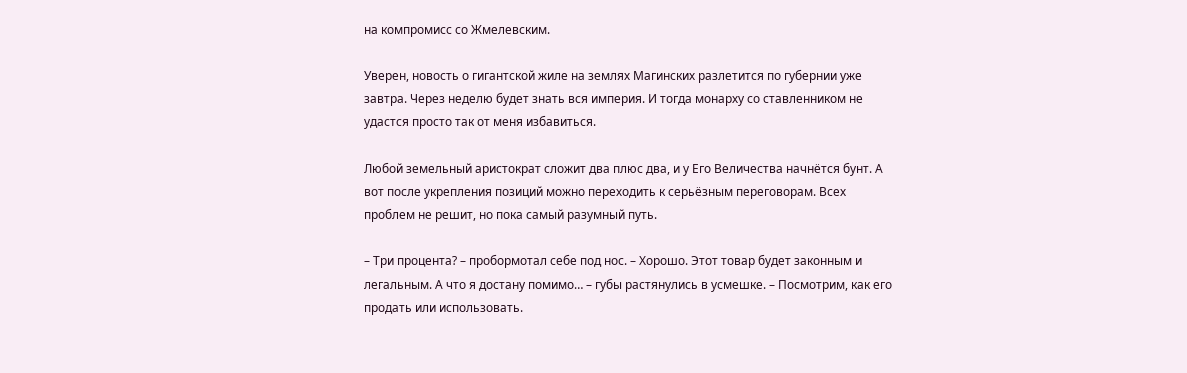на компромисс со Жмелевским.

Уверен, новость о гигантской жиле на землях Магинских разлетится по губернии уже завтра. Через неделю будет знать вся империя. И тогда монарху со ставленником не удастся просто так от меня избавиться.

Любой земельный аристократ сложит два плюс два, и у Его Величества начнётся бунт. А вот после укрепления позиций можно переходить к серьёзным переговорам. Всех проблем не решит, но пока самый разумный путь.

– Три процента? – пробормотал себе под нос. – Хорошо. Этот товар будет законным и легальным. А что я достану помимо… – губы растянулись в усмешке. – Посмотрим, как его продать или использовать.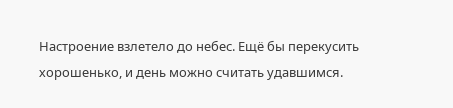Настроение взлетело до небес. Ещё бы перекусить хорошенько, и день можно считать удавшимся.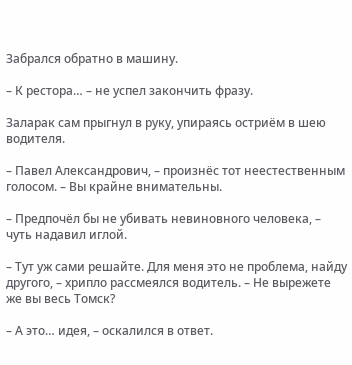Забрался обратно в машину.

– К рестора… – не успел закончить фразу.

Заларак сам прыгнул в руку, упираясь остриём в шею водителя.

– Павел Александрович, – произнёс тот неестественным голосом. – Вы крайне внимательны.

– Предпочёл бы не убивать невиновного человека, – чуть надавил иглой.

– Тут уж сами решайте. Для меня это не проблема, найду другого, – хрипло рассмеялся водитель. – Не вырежете же вы весь Томск?

– А это… идея, – оскалился в ответ.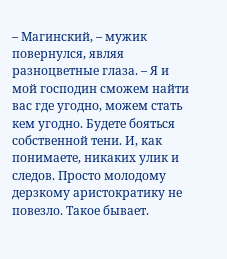– Магинский, – мужик повернулся, являя разноцветные глаза. – Я и мой господин сможем найти вас где угодно, можем стать кем угодно. Будете бояться собственной тени. И, как понимаете, никаких улик и следов. Просто молодому дерзкому аристократику не повезло. Такое бывает.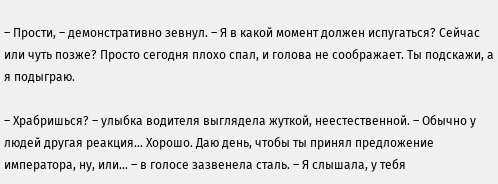– Прости, – демонстративно зевнул. – Я в какой момент должен испугаться? Сейчас или чуть позже? Просто сегодня плохо спал, и голова не соображает. Ты подскажи, а я подыграю.

– Храбришься? – улыбка водителя выглядела жуткой, неестественной. – Обычно у людей другая реакция… Хорошо. Даю день, чтобы ты принял предложение императора, ну, или… – в голосе зазвенела сталь. – Я слышала, у тебя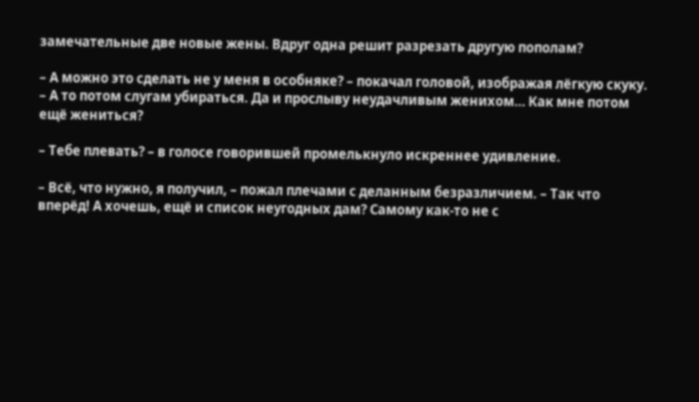замечательные две новые жены. Вдруг одна решит разрезать другую пополам?

– А можно это сделать не у меня в особняке? – покачал головой, изображая лёгкую скуку. – А то потом слугам убираться. Да и прослыву неудачливым женихом… Как мне потом ещё жениться?

– Тебе плевать? – в голосе говорившей промелькнуло искреннее удивление.

– Всё, что нужно, я получил, – пожал плечами с деланным безразличием. – Так что вперёд! А хочешь, ещё и список неугодных дам? Самому как-то не с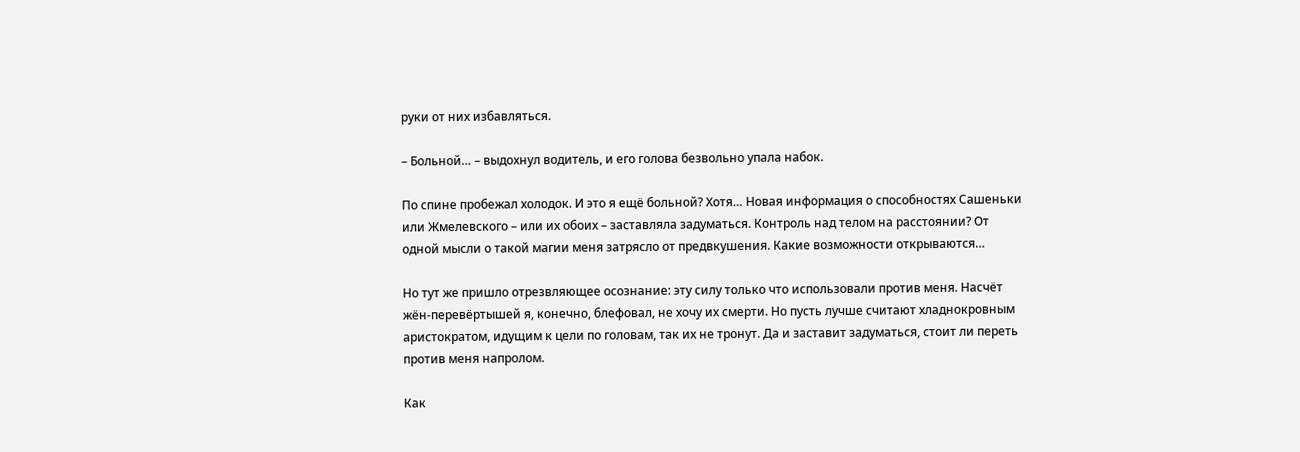руки от них избавляться.

– Больной… – выдохнул водитель, и его голова безвольно упала набок.

По спине пробежал холодок. И это я ещё больной? Хотя… Новая информация о способностях Сашеньки или Жмелевского – или их обоих – заставляла задуматься. Контроль над телом на расстоянии? От одной мысли о такой магии меня затрясло от предвкушения. Какие возможности открываются…

Но тут же пришло отрезвляющее осознание: эту силу только что использовали против меня. Насчёт жён-перевёртышей я, конечно, блефовал, не хочу их смерти. Но пусть лучше считают хладнокровным аристократом, идущим к цели по головам, так их не тронут. Да и заставит задуматься, стоит ли переть против меня напролом.

Как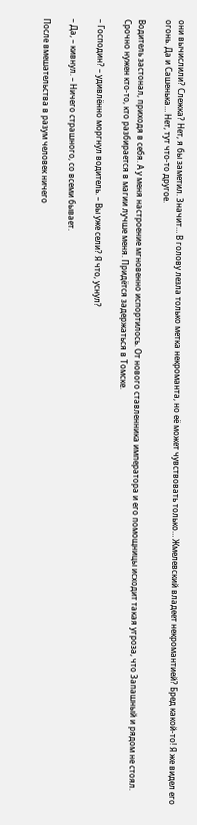они вычислили? Слежка? Нет, я бы заметил. Значит… В голову лезла только метка некроманта, но её может чувствовать только… Жмелевский владеет некромантией? Бред какой-то! Я же видел его огонь. Да и Сашенька… Нет, тут что-то другое.

Водитель застонал, приходя в себя. А у меня настроение мгновенно испортилось. От нового ставленника императора и его помощницы исходит такая угроза, что Запашный и рядом не стоял. Срочно нужен кто-то, кто разбирается в магии лучше меня. Придётся задержаться в Томске.

– Господин? – удивлённо моргнул водитель. – Вы уже сели? Я что, уснул?

– Да, – кивнул. – Ничего страшного, со всеми бывает.

После вмешательства в разум человек ничего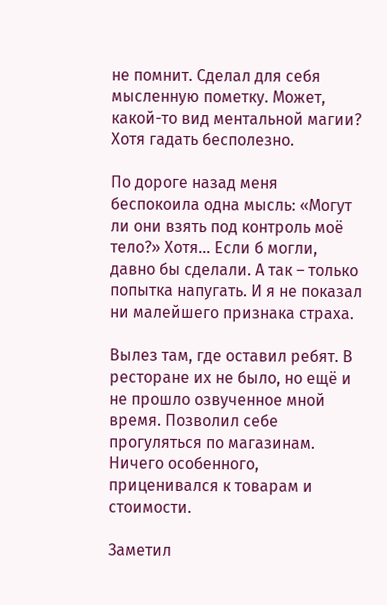не помнит. Сделал для себя мысленную пометку. Может, какой-то вид ментальной магии? Хотя гадать бесполезно.

По дороге назад меня беспокоила одна мысль: «Могут ли они взять под контроль моё тело?» Хотя… Если б могли, давно бы сделали. А так – только попытка напугать. И я не показал ни малейшего признака страха.

Вылез там, где оставил ребят. В ресторане их не было, но ещё и не прошло озвученное мной время. Позволил себе прогуляться по магазинам. Ничего особенного, приценивался к товарам и стоимости.

Заметил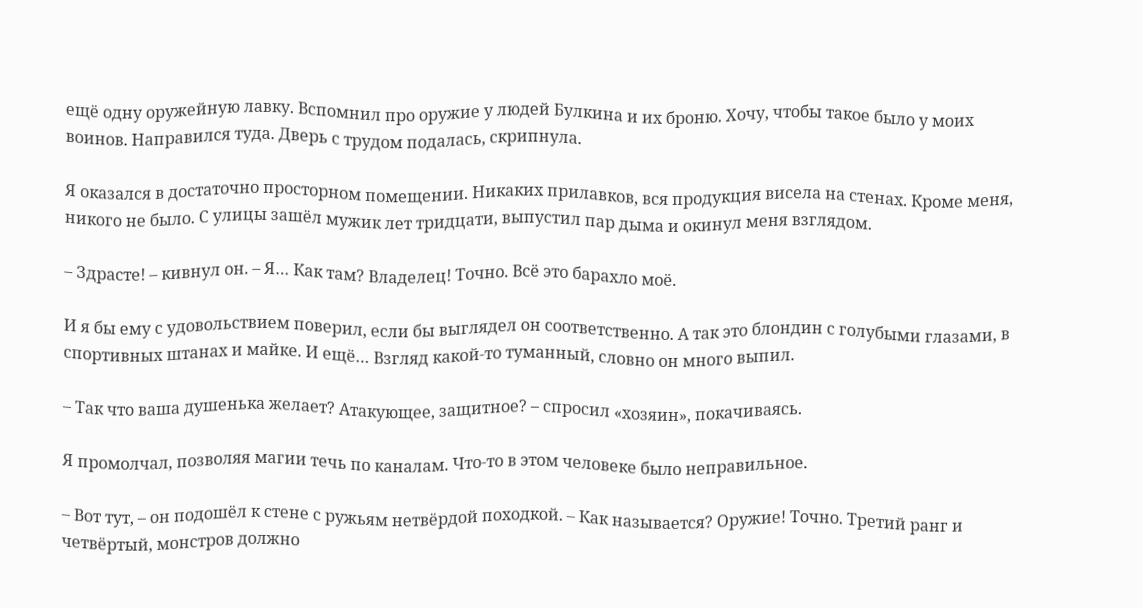ещё одну оружейную лавку. Вспомнил про оружие у людей Булкина и их броню. Хочу, чтобы такое было у моих воинов. Направился туда. Дверь с трудом подалась, скрипнула.

Я оказался в достаточно просторном помещении. Никаких прилавков, вся продукция висела на стенах. Кроме меня, никого не было. С улицы зашёл мужик лет тридцати, выпустил пар дыма и окинул меня взглядом.

– Здрасте! – кивнул он. – Я… Как там? Владелец! Точно. Всё это барахло моё.

И я бы ему с удовольствием поверил, если бы выглядел он соответственно. А так это блондин с голубыми глазами, в спортивных штанах и майке. И ещё… Взгляд какой-то туманный, словно он много выпил.

– Так что ваша душенька желает? Атакующее, защитное? – спросил «хозяин», покачиваясь.

Я промолчал, позволяя магии течь по каналам. Что-то в этом человеке было неправильное.

– Вот тут, – он подошёл к стене с ружьям нетвёрдой походкой. – Как называется? Оружие! Точно. Третий ранг и четвёртый, монстров должно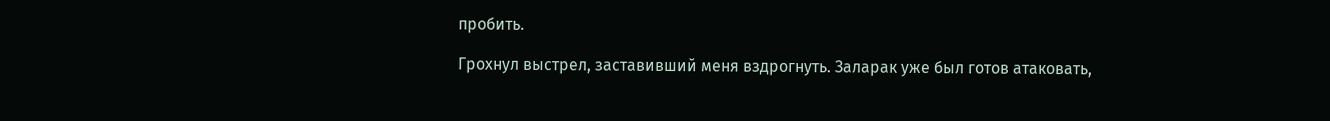пробить.

Грохнул выстрел, заставивший меня вздрогнуть. Заларак уже был готов атаковать,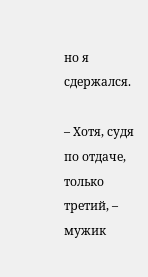но я сдержался.

– Хотя, судя по отдаче, только третий, – мужик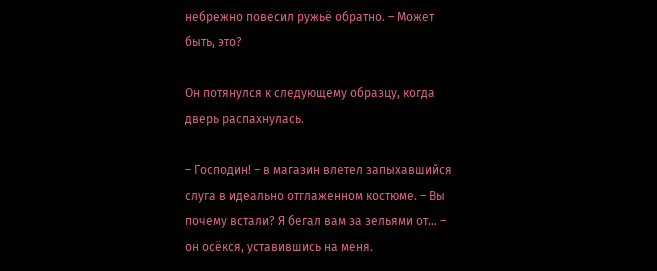небрежно повесил ружьё обратно. – Может быть, это?

Он потянулся к следующему образцу, когда дверь распахнулась.

– Господин! – в магазин влетел запыхавшийся слуга в идеально отглаженном костюме. – Вы почему встали? Я бегал вам за зельями от… – он осёкся, уставившись на меня.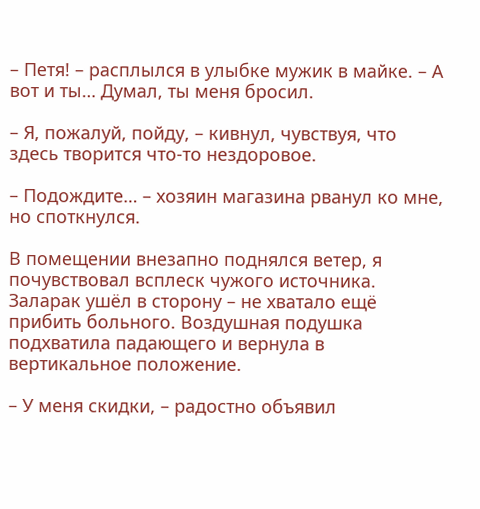– Петя! – расплылся в улыбке мужик в майке. – А вот и ты… Думал, ты меня бросил.

– Я, пожалуй, пойду, – кивнул, чувствуя, что здесь творится что-то нездоровое.

– Подождите… – хозяин магазина рванул ко мне, но споткнулся.

В помещении внезапно поднялся ветер, я почувствовал всплеск чужого источника. Заларак ушёл в сторону – не хватало ещё прибить больного. Воздушная подушка подхватила падающего и вернула в вертикальное положение.

– У меня скидки, – радостно объявил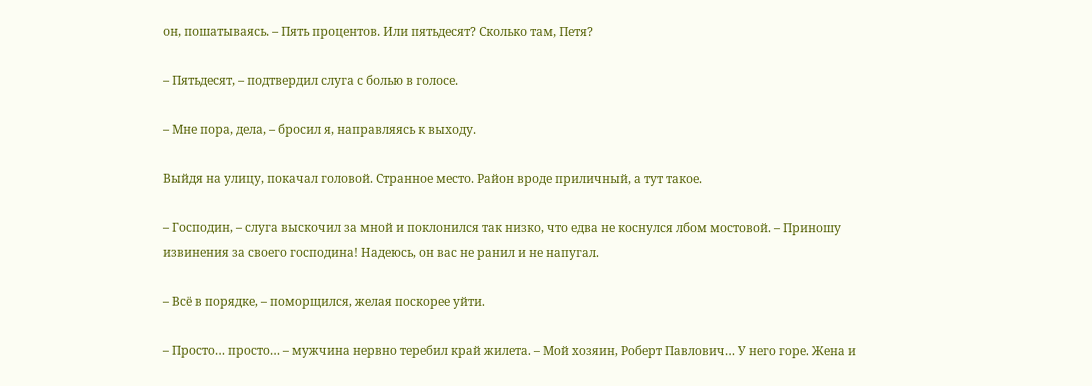он, пошатываясь. – Пять процентов. Или пятьдесят? Сколько там, Петя?

– Пятьдесят, – подтвердил слуга с болью в голосе.

– Мне пора, дела, – бросил я, направляясь к выходу.

Выйдя на улицу, покачал головой. Странное место. Район вроде приличный, а тут такое.

– Господин, – слуга выскочил за мной и поклонился так низко, что едва не коснулся лбом мостовой. – Приношу извинения за своего господина! Надеюсь, он вас не ранил и не напугал.

– Всё в порядке, – поморщился, желая поскорее уйти.

– Просто… просто… – мужчина нервно теребил край жилета. – Мой хозяин, Роберт Павлович… У него горе. Жена и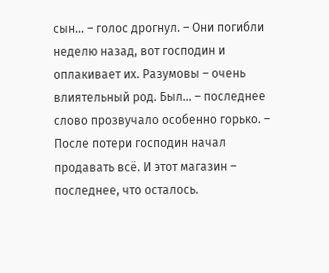сын… – голос дрогнул. – Они погибли неделю назад, вот господин и оплакивает их. Разумовы – очень влиятельный род. Был… – последнее слово прозвучало особенно горько. – После потери господин начал продавать всё. И этот магазин – последнее, что осталось.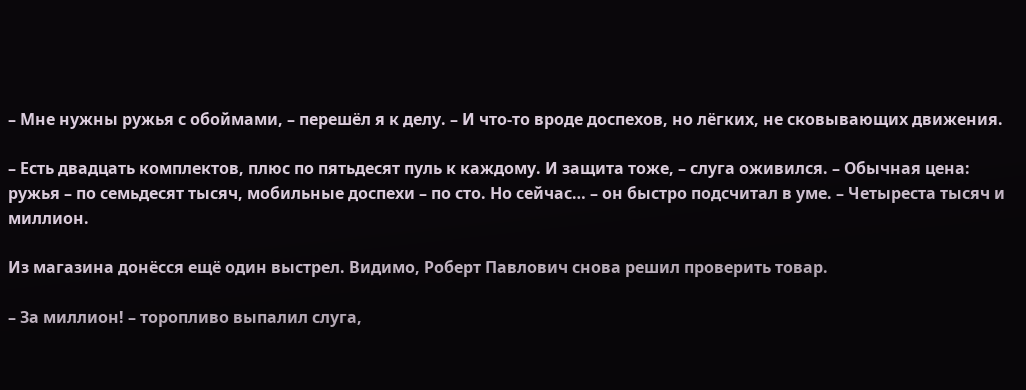– Мне нужны ружья с обоймами, – перешёл я к делу. – И что-то вроде доспехов, но лёгких, не сковывающих движения.

– Есть двадцать комплектов, плюс по пятьдесят пуль к каждому. И защита тоже, – слуга оживился. – Обычная цена: ружья – по семьдесят тысяч, мобильные доспехи – по сто. Но сейчас… – он быстро подсчитал в уме. – Четыреста тысяч и миллион.

Из магазина донёсся ещё один выстрел. Видимо, Роберт Павлович снова решил проверить товар.

– За миллион! – торопливо выпалил слуга,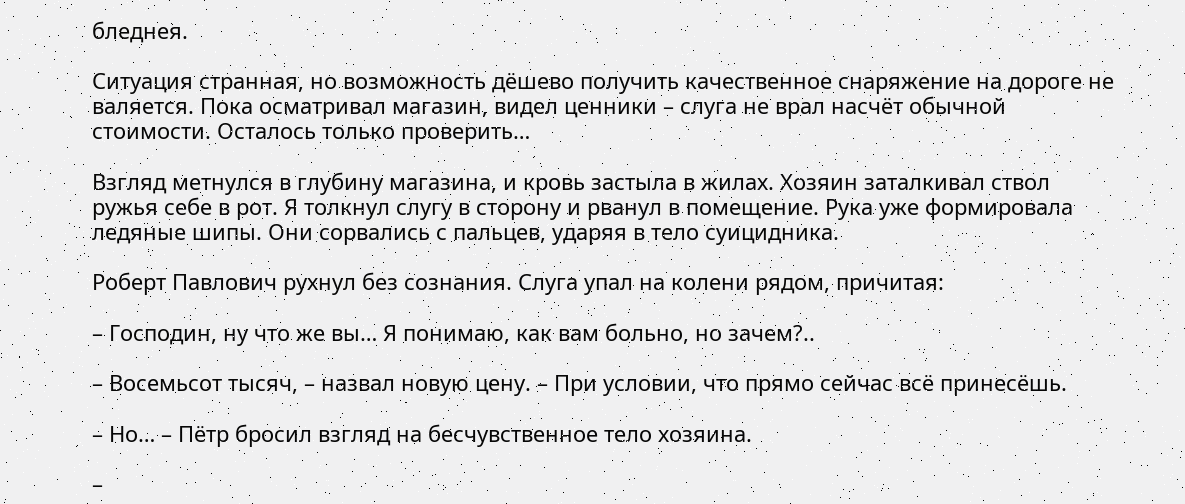бледнея.

Ситуация странная, но возможность дёшево получить качественное снаряжение на дороге не валяется. Пока осматривал магазин, видел ценники – слуга не врал насчёт обычной стоимости. Осталось только проверить…

Взгляд метнулся в глубину магазина, и кровь застыла в жилах. Хозяин заталкивал ствол ружья себе в рот. Я толкнул слугу в сторону и рванул в помещение. Рука уже формировала ледяные шипы. Они сорвались с пальцев, ударяя в тело суицидника.

Роберт Павлович рухнул без сознания. Слуга упал на колени рядом, причитая:

– Господин, ну что же вы… Я понимаю, как вам больно, но зачем?..

– Восемьсот тысяч, – назвал новую цену. – При условии, что прямо сейчас всё принесёшь.

– Но… – Пётр бросил взгляд на бесчувственное тело хозяина.

–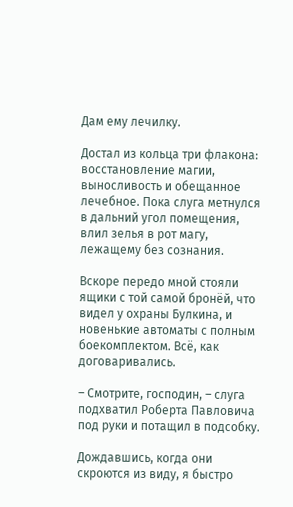Дам ему лечилку.

Достал из кольца три флакона: восстановление магии, выносливость и обещанное лечебное. Пока слуга метнулся в дальний угол помещения, влил зелья в рот магу, лежащему без сознания.

Вскоре передо мной стояли ящики с той самой бронёй, что видел у охраны Булкина, и новенькие автоматы с полным боекомплектом. Всё, как договаривались.

– Смотрите, господин, – слуга подхватил Роберта Павловича под руки и потащил в подсобку.

Дождавшись, когда они скроются из виду, я быстро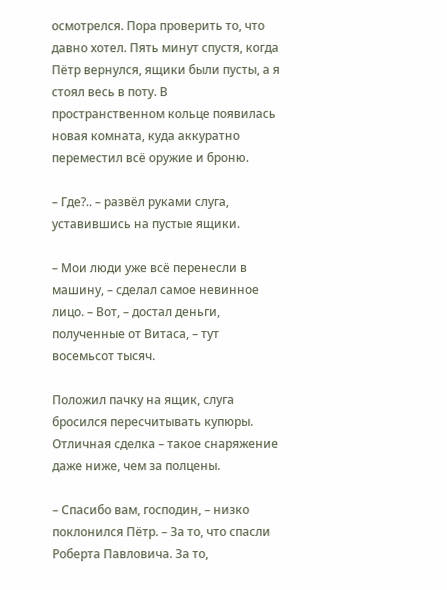осмотрелся. Пора проверить то, что давно хотел. Пять минут спустя, когда Пётр вернулся, ящики были пусты, а я стоял весь в поту. В пространственном кольце появилась новая комната, куда аккуратно переместил всё оружие и броню.

– Где?.. – развёл руками слуга, уставившись на пустые ящики.

– Мои люди уже всё перенесли в машину, – сделал самое невинное лицо. – Вот, – достал деньги, полученные от Витаса, – тут восемьсот тысяч.

Положил пачку на ящик, слуга бросился пересчитывать купюры. Отличная сделка – такое снаряжение даже ниже, чем за полцены.

– Спасибо вам, господин, – низко поклонился Пётр. – За то, что спасли Роберта Павловича. За то,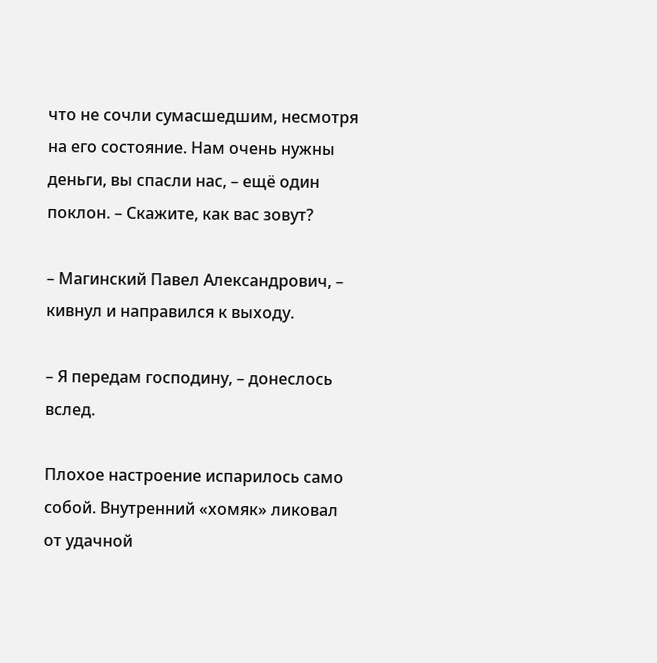что не сочли сумасшедшим, несмотря на его состояние. Нам очень нужны деньги, вы спасли нас, – ещё один поклон. – Скажите, как вас зовут?

– Магинский Павел Александрович, – кивнул и направился к выходу.

– Я передам господину, – донеслось вслед.

Плохое настроение испарилось само собой. Внутренний «хомяк» ликовал от удачной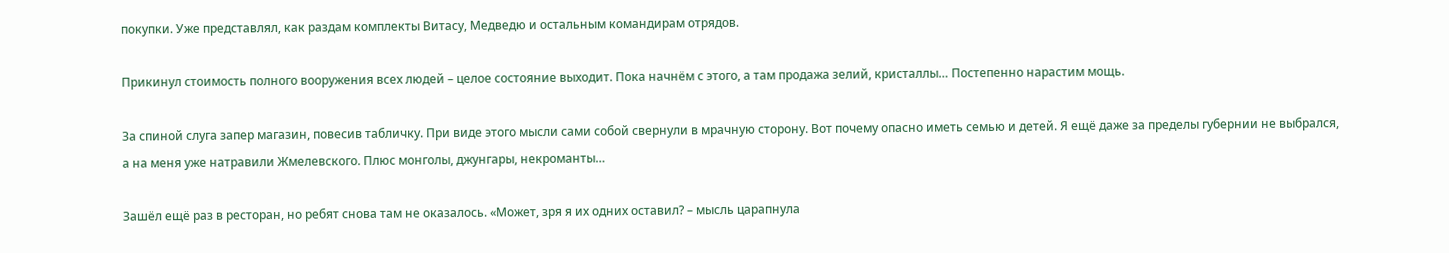покупки. Уже представлял, как раздам комплекты Витасу, Медведю и остальным командирам отрядов.

Прикинул стоимость полного вооружения всех людей – целое состояние выходит. Пока начнём с этого, а там продажа зелий, кристаллы… Постепенно нарастим мощь.

За спиной слуга запер магазин, повесив табличку. При виде этого мысли сами собой свернули в мрачную сторону. Вот почему опасно иметь семью и детей. Я ещё даже за пределы губернии не выбрался, а на меня уже натравили Жмелевского. Плюс монголы, джунгары, некроманты…

Зашёл ещё раз в ресторан, но ребят снова там не оказалось. «Может, зря я их одних оставил? – мысль царапнула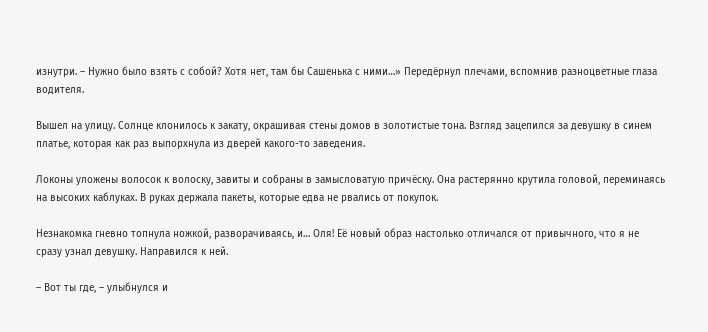изнутри. – Нужно было взять с собой? Хотя нет, там бы Сашенька с ними…» Передёрнул плечами, вспомнив разноцветные глаза водителя.

Вышел на улицу. Солнце клонилось к закату, окрашивая стены домов в золотистые тона. Взгляд зацепился за девушку в синем платье, которая как раз выпорхнула из дверей какого-то заведения.

Локоны уложены волосок к волоску, завиты и собраны в замысловатую причёску. Она растерянно крутила головой, переминаясь на высоких каблуках. В руках держала пакеты, которые едва не рвались от покупок.

Незнакомка гневно топнула ножкой, разворачиваясь, и… Оля! Её новый образ настолько отличался от привычного, что я не сразу узнал девушку. Направился к ней.

– Вот ты где, – улыбнулся и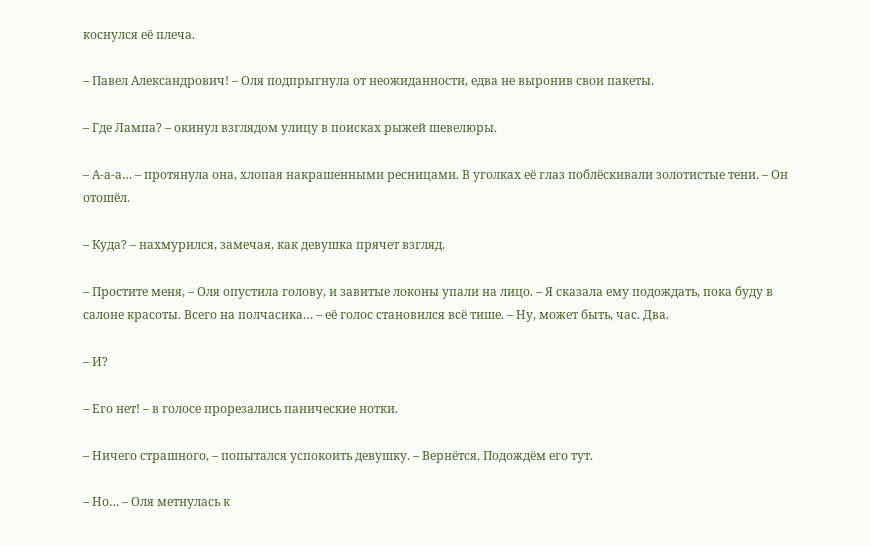коснулся её плеча.

– Павел Александрович! – Оля подпрыгнула от неожиданности, едва не выронив свои пакеты.

– Где Лампа? – окинул взглядом улицу в поисках рыжей шевелюры.

– А-а-а… – протянула она, хлопая накрашенными ресницами. В уголках её глаз поблёскивали золотистые тени. – Он отошёл.

– Куда? – нахмурился, замечая, как девушка прячет взгляд.

– Простите меня, – Оля опустила голову, и завитые локоны упали на лицо. – Я сказала ему подождать, пока буду в салоне красоты. Всего на полчасика… – её голос становился всё тише. – Ну, может быть, час. Два.

– И?

– Его нет! – в голосе прорезались панические нотки.

– Ничего страшного, – попытался успокоить девушку. – Вернётся. Подождём его тут.

– Но… – Оля метнулась к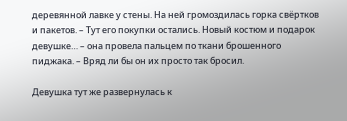деревянной лавке у стены. На ней громоздилась горка свёртков и пакетов. – Тут его покупки остались. Новый костюм и подарок девушке… – она провела пальцем по ткани брошенного пиджака. – Вряд ли бы он их просто так бросил.

Девушка тут же развернулась к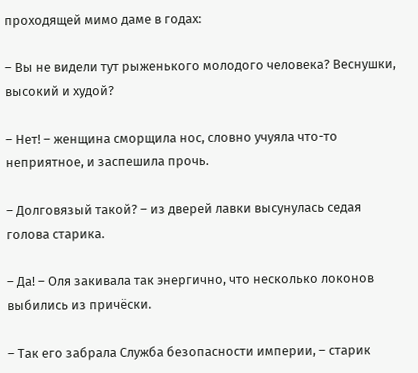проходящей мимо даме в годах:

– Вы не видели тут рыженького молодого человека? Веснушки, высокий и худой?

– Нет! – женщина сморщила нос, словно учуяла что-то неприятное, и заспешила прочь.

– Долговязый такой? – из дверей лавки высунулась седая голова старика.

– Да! – Оля закивала так энергично, что несколько локонов выбились из причёски.

– Так его забрала Служба безопасности империи, – старик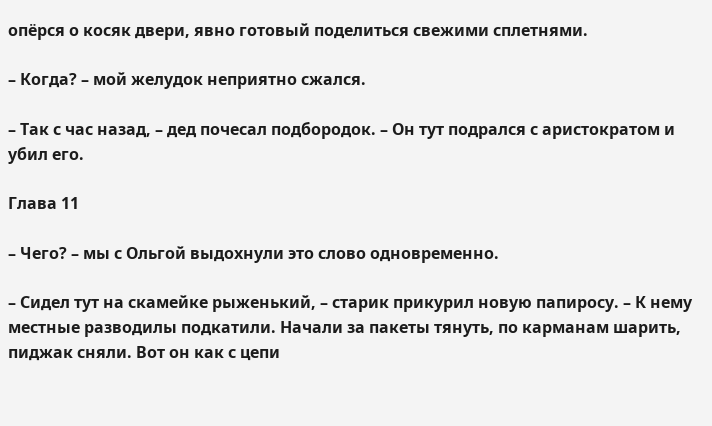опёрся о косяк двери, явно готовый поделиться свежими сплетнями.

– Когда? – мой желудок неприятно сжался.

– Так с час назад, – дед почесал подбородок. – Он тут подрался с аристократом и убил его.

Глава 11

– Чего? – мы с Ольгой выдохнули это слово одновременно.

– Сидел тут на скамейке рыженький, – старик прикурил новую папиросу. – К нему местные разводилы подкатили. Начали за пакеты тянуть, по карманам шарить, пиджак сняли. Вот он как с цепи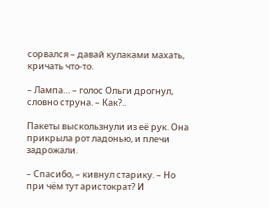сорвался – давай кулаками махать, кричать что-то.

– Лампа… – голос Ольги дрогнул, словно струна. – Как?..

Пакеты выскользнули из её рук. Она прикрыла рот ладонью, и плечи задрожали.

– Спасибо, – кивнул старику. – Но при чём тут аристократ? И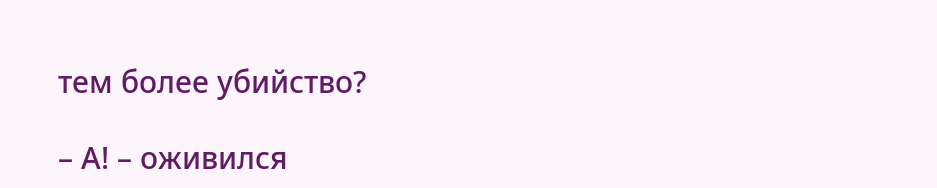тем более убийство?

– А! – оживился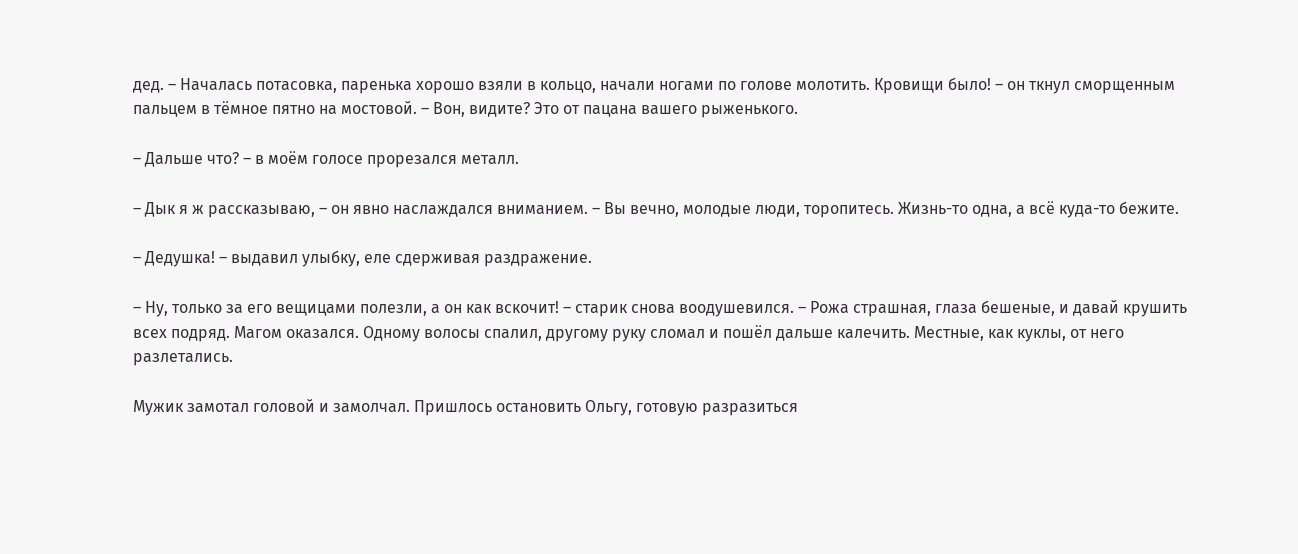дед. – Началась потасовка, паренька хорошо взяли в кольцо, начали ногами по голове молотить. Кровищи было! – он ткнул сморщенным пальцем в тёмное пятно на мостовой. – Вон, видите? Это от пацана вашего рыженького.

– Дальше что? – в моём голосе прорезался металл.

– Дык я ж рассказываю, – он явно наслаждался вниманием. – Вы вечно, молодые люди, торопитесь. Жизнь-то одна, а всё куда-то бежите.

– Дедушка! – выдавил улыбку, еле сдерживая раздражение.

– Ну, только за его вещицами полезли, а он как вскочит! – старик снова воодушевился. – Рожа страшная, глаза бешеные, и давай крушить всех подряд. Магом оказался. Одному волосы спалил, другому руку сломал и пошёл дальше калечить. Местные, как куклы, от него разлетались.

Мужик замотал головой и замолчал. Пришлось остановить Ольгу, готовую разразиться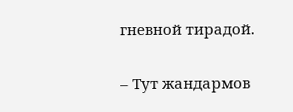гневной тирадой.

– Тут жандармов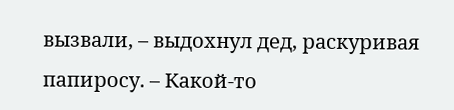вызвали, – выдохнул дед, раскуривая папиросу. – Какой-то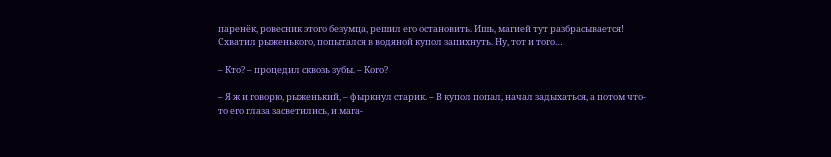паренёк, ровесник этого безумца, решил его остановить. Ишь, магией тут разбрасывается! Схватил рыженького, попытался в водяной купол запихнуть. Ну, тот и того…

– Кто? – процедил сквозь зубы. – Кого?

– Я ж и говорю, рыженький, – фыркнул старик. – В купол попал, начал задыхаться, а потом что-то его глаза засветились, и мага-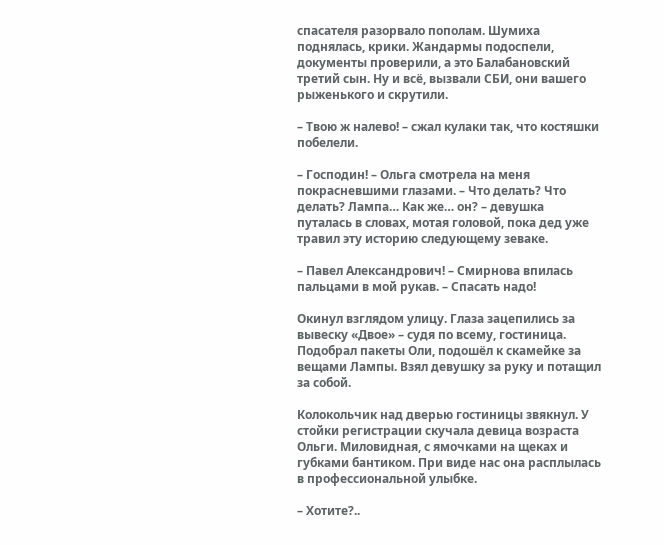спасателя разорвало пополам. Шумиха поднялась, крики. Жандармы подоспели, документы проверили, а это Балабановский третий сын. Ну и всё, вызвали СБИ, они вашего рыженького и скрутили.

– Твою ж налево! – сжал кулаки так, что костяшки побелели.

– Господин! – Ольга смотрела на меня покрасневшими глазами. – Что делать? Что делать? Лампа… Как же… он? – девушка путалась в словах, мотая головой, пока дед уже травил эту историю следующему зеваке.

– Павел Александрович! – Смирнова впилась пальцами в мой рукав. – Спасать надо!

Окинул взглядом улицу. Глаза зацепились за вывеску «Двое» – судя по всему, гостиница. Подобрал пакеты Оли, подошёл к скамейке за вещами Лампы. Взял девушку за руку и потащил за собой.

Колокольчик над дверью гостиницы звякнул. У стойки регистрации скучала девица возраста Ольги. Миловидная, с ямочками на щеках и губками бантиком. При виде нас она расплылась в профессиональной улыбке.

– Хотите?..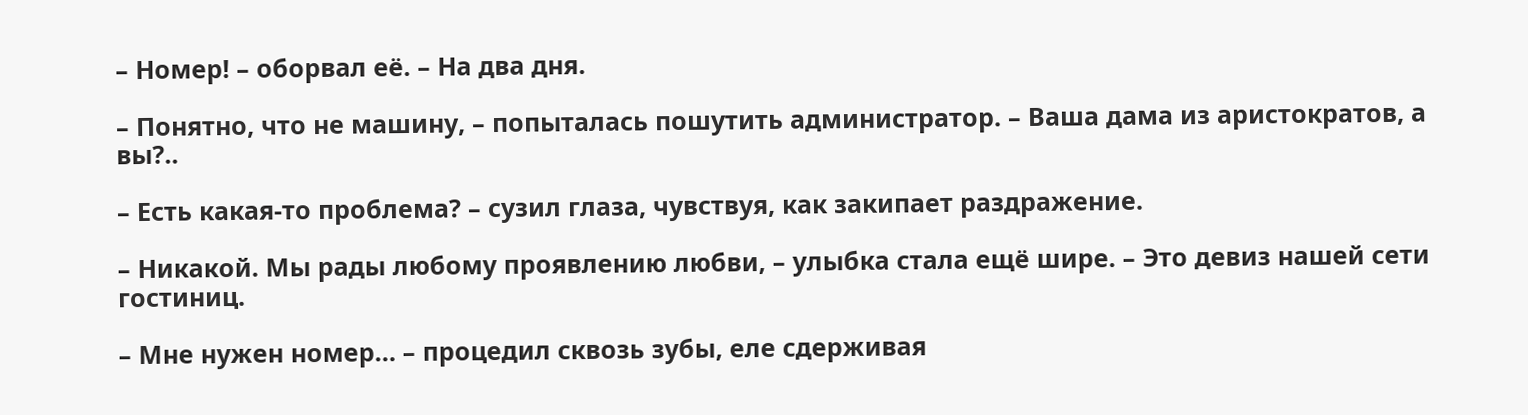– Номер! – оборвал её. – На два дня.

– Понятно, что не машину, – попыталась пошутить администратор. – Ваша дама из аристократов, а вы?..

– Есть какая-то проблема? – сузил глаза, чувствуя, как закипает раздражение.

– Никакой. Мы рады любому проявлению любви, – улыбка стала ещё шире. – Это девиз нашей сети гостиниц.

– Мне нужен номер… – процедил сквозь зубы, еле сдерживая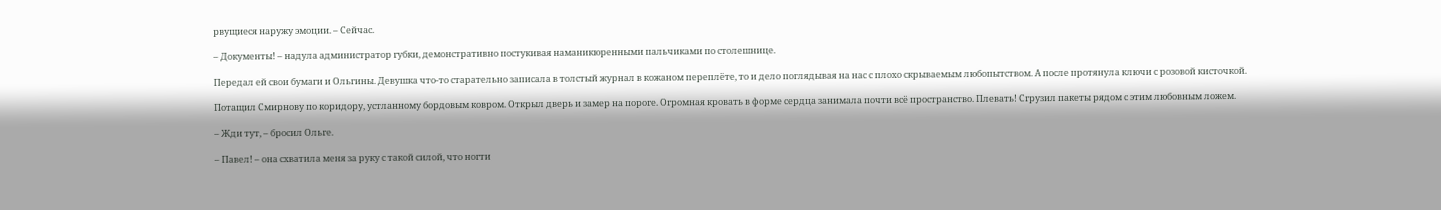рвущиеся наружу эмоции. – Сейчас.

– Документы! – надула администратор губки, демонстративно постукивая наманикюренными пальчиками по столешнице.

Передал ей свои бумаги и Ольгины. Девушка что-то старательно записала в толстый журнал в кожаном переплёте, то и дело поглядывая на нас с плохо скрываемым любопытством. А после протянула ключи с розовой кисточкой.

Потащил Смирнову по коридору, устланному бордовым ковром. Открыл дверь и замер на пороге. Огромная кровать в форме сердца занимала почти всё пространство. Плевать! Сгрузил пакеты рядом с этим любовным ложем.

– Жди тут, – бросил Ольге.

– Павел! – она схватила меня за руку с такой силой, что ногти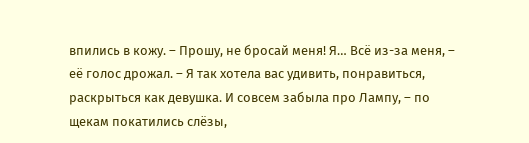впились в кожу. – Прошу, не бросай меня! Я… Всё из-за меня, – её голос дрожал. – Я так хотела вас удивить, понравиться, раскрыться как девушка. И совсем забыла про Лампу, – по щекам покатились слёзы,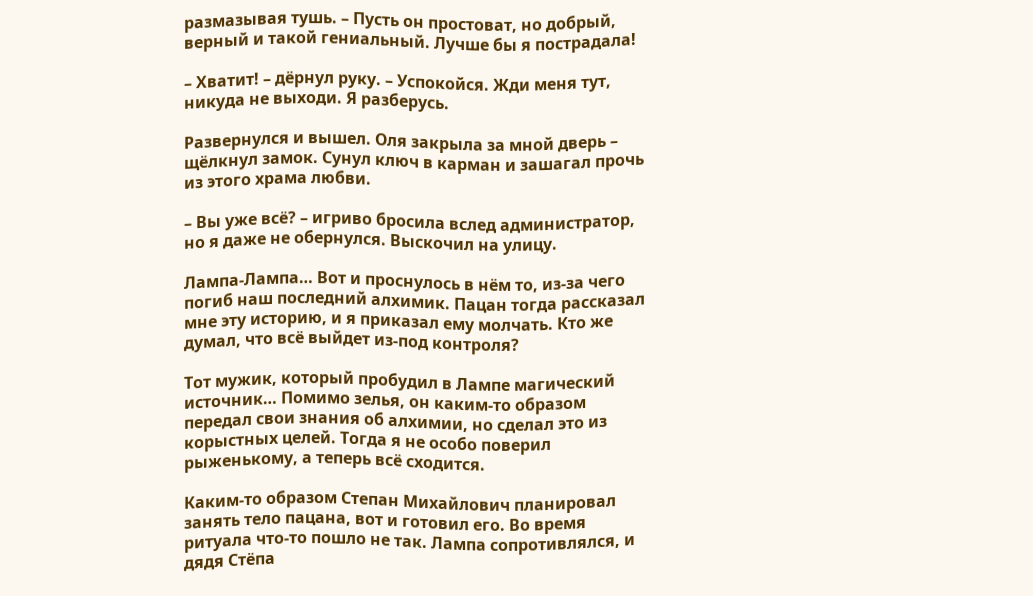размазывая тушь. – Пусть он простоват, но добрый, верный и такой гениальный. Лучше бы я пострадала!

– Хватит! – дёрнул руку. – Успокойся. Жди меня тут, никуда не выходи. Я разберусь.

Развернулся и вышел. Оля закрыла за мной дверь – щёлкнул замок. Сунул ключ в карман и зашагал прочь из этого храма любви.

– Вы уже всё? – игриво бросила вслед администратор, но я даже не обернулся. Выскочил на улицу.

Лампа-Лампа… Вот и проснулось в нём то, из-за чего погиб наш последний алхимик. Пацан тогда рассказал мне эту историю, и я приказал ему молчать. Кто же думал, что всё выйдет из-под контроля?

Тот мужик, который пробудил в Лампе магический источник… Помимо зелья, он каким-то образом передал свои знания об алхимии, но сделал это из корыстных целей. Тогда я не особо поверил рыженькому, а теперь всё сходится.

Каким-то образом Степан Михайлович планировал занять тело пацана, вот и готовил его. Во время ритуала что-то пошло не так. Лампа сопротивлялся, и дядя Стёпа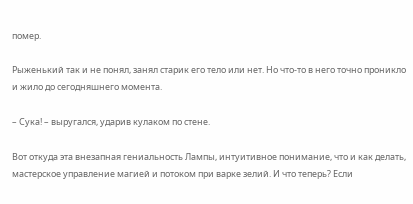помер.

Рыженький так и не понял, занял старик его тело или нет. Но что-то в него точно проникло и жило до сегодняшнего момента.

– Сука! – выругался, ударив кулаком по стене.

Вот откуда эта внезапная гениальность Лампы, интуитивное понимание, что и как делать, мастерское управление магией и потоком при варке зелий. И что теперь? Если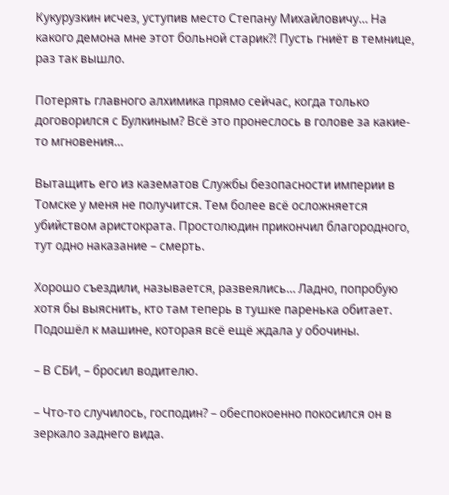Кукурузкин исчез, уступив место Степану Михайловичу… На какого демона мне этот больной старик⁈ Пусть гниёт в темнице, раз так вышло.

Потерять главного алхимика прямо сейчас, когда только договорился с Булкиным? Всё это пронеслось в голове за какие-то мгновения…

Вытащить его из казематов Службы безопасности империи в Томске у меня не получится. Тем более всё осложняется убийством аристократа. Простолюдин прикончил благородного, тут одно наказание – смерть.

Хорошо съездили, называется, развеялись… Ладно, попробую хотя бы выяснить, кто там теперь в тушке паренька обитает. Подошёл к машине, которая всё ещё ждала у обочины.

– В СБИ, – бросил водителю.

– Что-то случилось, господин? – обеспокоенно покосился он в зеркало заднего вида.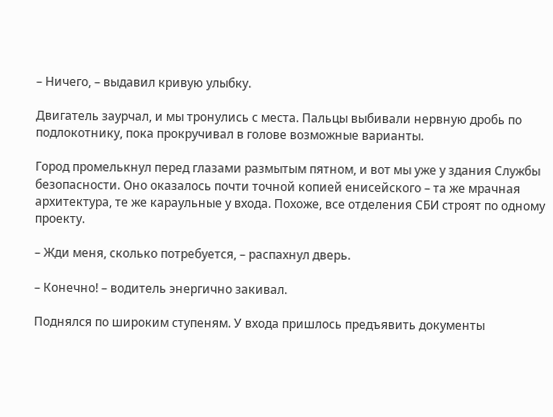– Ничего, – выдавил кривую улыбку.

Двигатель заурчал, и мы тронулись с места. Пальцы выбивали нервную дробь по подлокотнику, пока прокручивал в голове возможные варианты.

Город промелькнул перед глазами размытым пятном, и вот мы уже у здания Службы безопасности. Оно оказалось почти точной копией енисейского – та же мрачная архитектура, те же караульные у входа. Похоже, все отделения СБИ строят по одному проекту.

– Жди меня, сколько потребуется, – распахнул дверь.

– Конечно! – водитель энергично закивал.

Поднялся по широким ступеням. У входа пришлось предъявить документы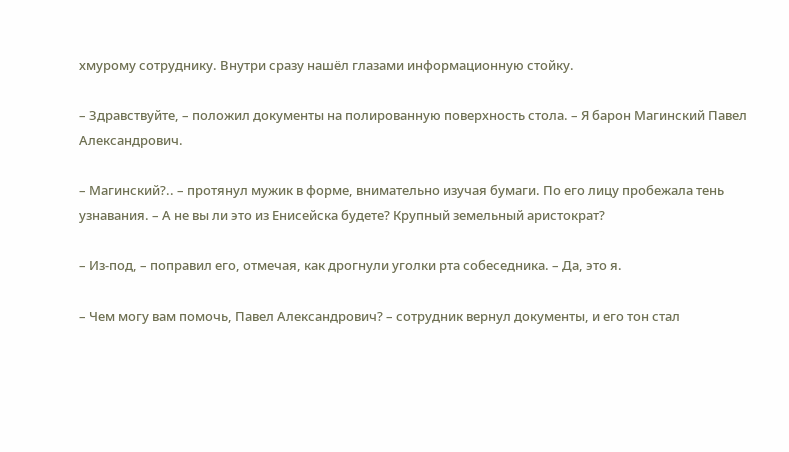хмурому сотруднику. Внутри сразу нашёл глазами информационную стойку.

– Здравствуйте, – положил документы на полированную поверхность стола. – Я барон Магинский Павел Александрович.

– Магинский?.. – протянул мужик в форме, внимательно изучая бумаги. По его лицу пробежала тень узнавания. – А не вы ли это из Енисейска будете? Крупный земельный аристократ?

– Из-под, – поправил его, отмечая, как дрогнули уголки рта собеседника. – Да, это я.

– Чем могу вам помочь, Павел Александрович? – сотрудник вернул документы, и его тон стал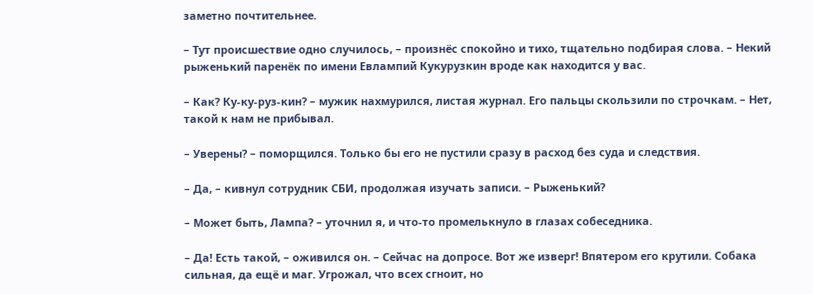заметно почтительнее.

– Тут происшествие одно случилось, – произнёс спокойно и тихо, тщательно подбирая слова. – Некий рыженький паренёк по имени Евлампий Кукурузкин вроде как находится у вас.

– Как? Ку-ку-руз-кин? – мужик нахмурился, листая журнал. Его пальцы скользили по строчкам. – Нет, такой к нам не прибывал.

– Уверены? – поморщился. Только бы его не пустили сразу в расход без суда и следствия.

– Да, – кивнул сотрудник СБИ, продолжая изучать записи. – Рыженький?

– Может быть, Лампа? – уточнил я, и что-то промелькнуло в глазах собеседника.

– Да! Есть такой, – оживился он. – Сейчас на допросе. Вот же изверг! Впятером его крутили. Собака сильная, да ещё и маг. Угрожал, что всех сгноит, но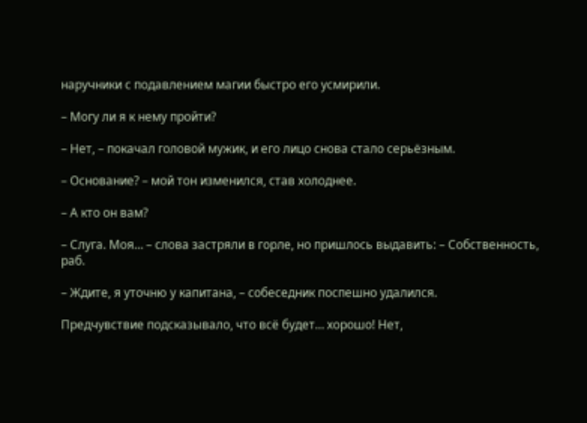наручники с подавлением магии быстро его усмирили.

– Могу ли я к нему пройти?

– Нет, – покачал головой мужик, и его лицо снова стало серьёзным.

– Основание? – мой тон изменился, став холоднее.

– А кто он вам?

– Слуга. Моя… – слова застряли в горле, но пришлось выдавить: – Собственность, раб.

– Ждите, я уточню у капитана, – собеседник поспешно удалился.

Предчувствие подсказывало, что всё будет… хорошо! Нет,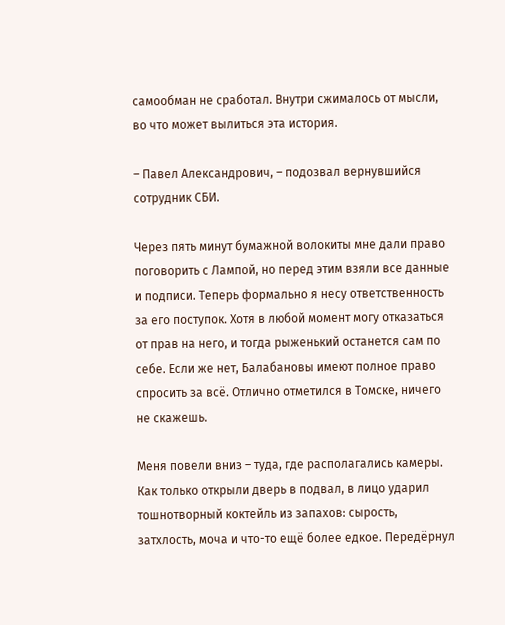самообман не сработал. Внутри сжималось от мысли, во что может вылиться эта история.

– Павел Александрович, – подозвал вернувшийся сотрудник СБИ.

Через пять минут бумажной волокиты мне дали право поговорить с Лампой, но перед этим взяли все данные и подписи. Теперь формально я несу ответственность за его поступок. Хотя в любой момент могу отказаться от прав на него, и тогда рыженький останется сам по себе. Если же нет, Балабановы имеют полное право спросить за всё. Отлично отметился в Томске, ничего не скажешь.

Меня повели вниз – туда, где располагались камеры. Как только открыли дверь в подвал, в лицо ударил тошнотворный коктейль из запахов: сырость, затхлость, моча и что-то ещё более едкое. Передёрнул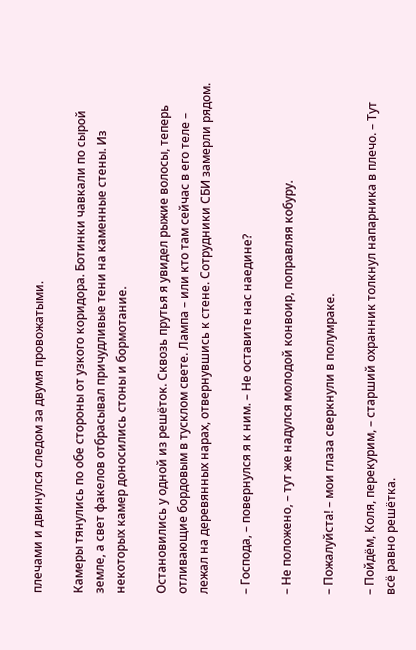плечами и двинулся следом за двумя провожатыми.

Камеры тянулись по обе стороны от узкого коридора. Ботинки чавкали по сырой земле, а свет факелов отбрасывал причудливые тени на каменные стены. Из некоторых камер доносились стоны и бормотание.

Остановились у одной из решёток. Сквозь прутья я увидел рыжие волосы, теперь отливающие бордовым в тусклом свете. Лампа – или кто там сейчас в его теле – лежал на деревянных нарах, отвернувшись к стене. Сотрудники СБИ замерли рядом.

– Господа, – повернулся я к ним. – Не оставите нас наедине?

– Не положено, – тут же надулся молодой конвоир, поправляя кобуру.

– Пожалуйста! – мои глаза сверкнули в полумраке.

– Пойдём, Коля, перекурим, – старший охранник толкнул напарника в плечо. – Тут всё равно решётка.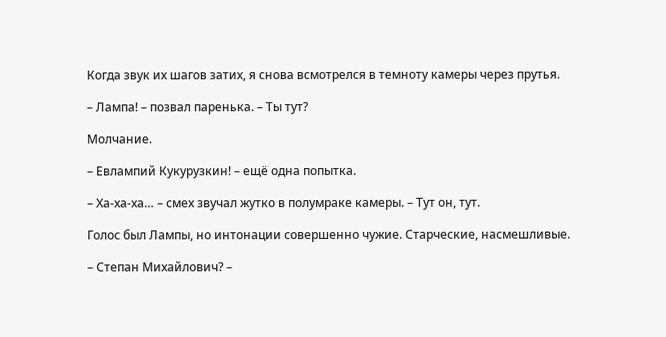Когда звук их шагов затих, я снова всмотрелся в темноту камеры через прутья.

– Лампа! – позвал паренька. – Ты тут?

Молчание.

– Евлампий Кукурузкин! – ещё одна попытка.

– Ха-ха-ха… – смех звучал жутко в полумраке камеры. – Тут он, тут.

Голос был Лампы, но интонации совершенно чужие. Старческие, насмешливые.

– Степан Михайлович? –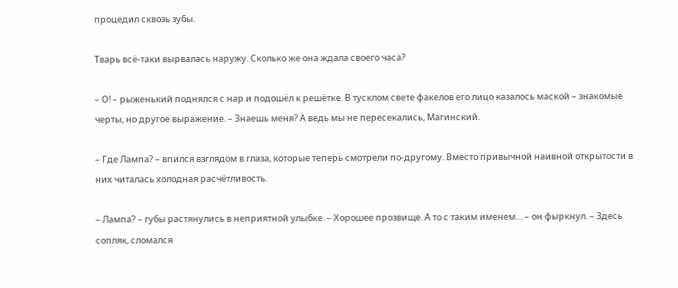процедил сквозь зубы.

Тварь всё-таки вырвалась наружу. Сколько же она ждала своего часа?

– О! – рыженький поднялся с нар и подошёл к решётке. В тусклом свете факелов его лицо казалось маской – знакомые черты, но другое выражение. – Знаешь меня? А ведь мы не пересекались, Магинский.

– Где Лампа? – впился взглядом в глаза, которые теперь смотрели по-другому. Вместо привычной наивной открытости в них читалась холодная расчётливость.

– Лампа? – губы растянулись в неприятной улыбке. – Хорошее прозвище. А то с таким именем… – он фыркнул. – Здесь сопляк, сломался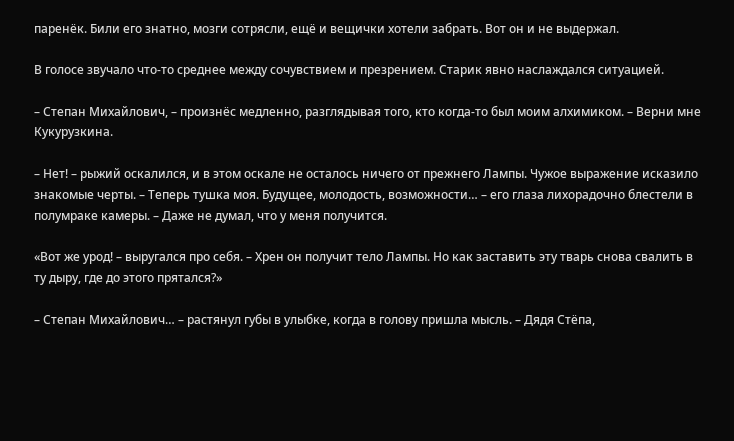паренёк. Били его знатно, мозги сотрясли, ещё и вещички хотели забрать. Вот он и не выдержал.

В голосе звучало что-то среднее между сочувствием и презрением. Старик явно наслаждался ситуацией.

– Степан Михайлович, – произнёс медленно, разглядывая того, кто когда-то был моим алхимиком. – Верни мне Кукурузкина.

– Нет! – рыжий оскалился, и в этом оскале не осталось ничего от прежнего Лампы. Чужое выражение исказило знакомые черты. – Теперь тушка моя. Будущее, молодость, возможности… – его глаза лихорадочно блестели в полумраке камеры. – Даже не думал, что у меня получится.

«Вот же урод! – выругался про себя. – Хрен он получит тело Лампы. Но как заставить эту тварь снова свалить в ту дыру, где до этого прятался?»

– Степан Михайлович… – растянул губы в улыбке, когда в голову пришла мысль. – Дядя Стёпа,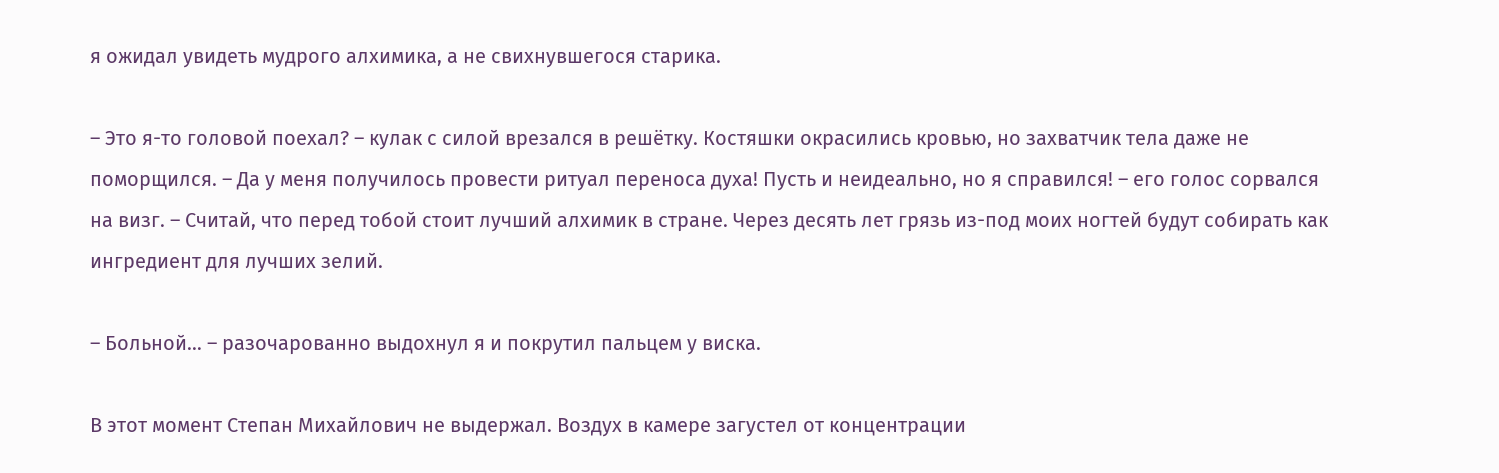я ожидал увидеть мудрого алхимика, а не свихнувшегося старика.

– Это я-то головой поехал? – кулак с силой врезался в решётку. Костяшки окрасились кровью, но захватчик тела даже не поморщился. – Да у меня получилось провести ритуал переноса духа! Пусть и неидеально, но я справился! – его голос сорвался на визг. – Считай, что перед тобой стоит лучший алхимик в стране. Через десять лет грязь из-под моих ногтей будут собирать как ингредиент для лучших зелий.

– Больной… – разочарованно выдохнул я и покрутил пальцем у виска.

В этот момент Степан Михайлович не выдержал. Воздух в камере загустел от концентрации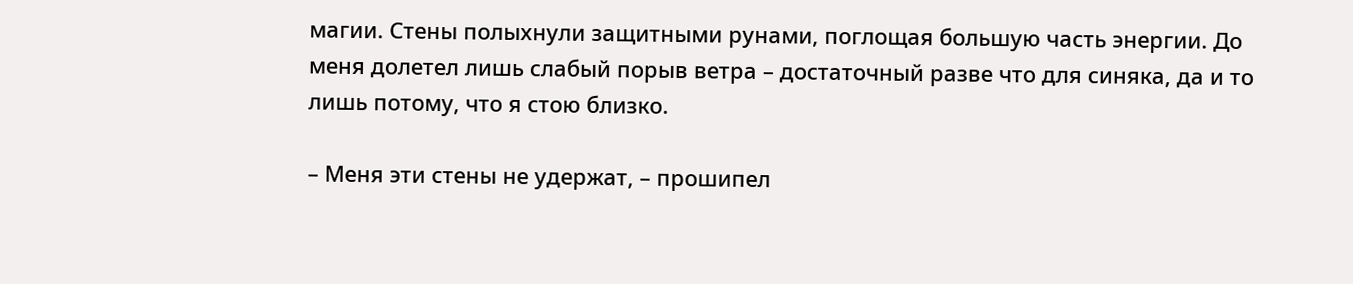магии. Стены полыхнули защитными рунами, поглощая большую часть энергии. До меня долетел лишь слабый порыв ветра – достаточный разве что для синяка, да и то лишь потому, что я стою близко.

– Меня эти стены не удержат, – прошипел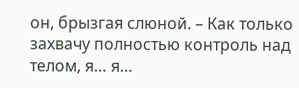он, брызгая слюной. – Как только захвачу полностью контроль над телом, я… я…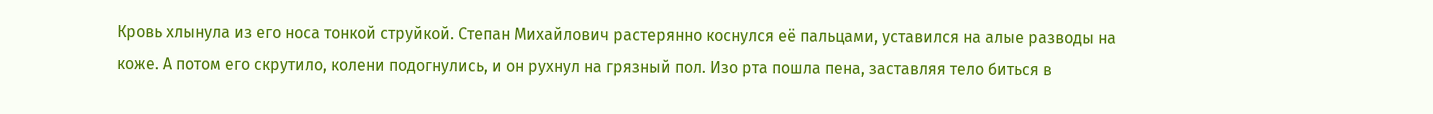Кровь хлынула из его носа тонкой струйкой. Степан Михайлович растерянно коснулся её пальцами, уставился на алые разводы на коже. А потом его скрутило, колени подогнулись, и он рухнул на грязный пол. Изо рта пошла пена, заставляя тело биться в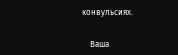конвульсиях.


    Ваша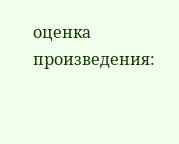оценка произведения: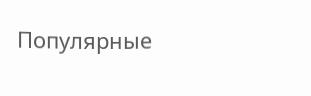Популярные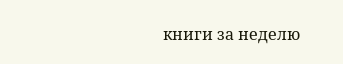книги за неделю